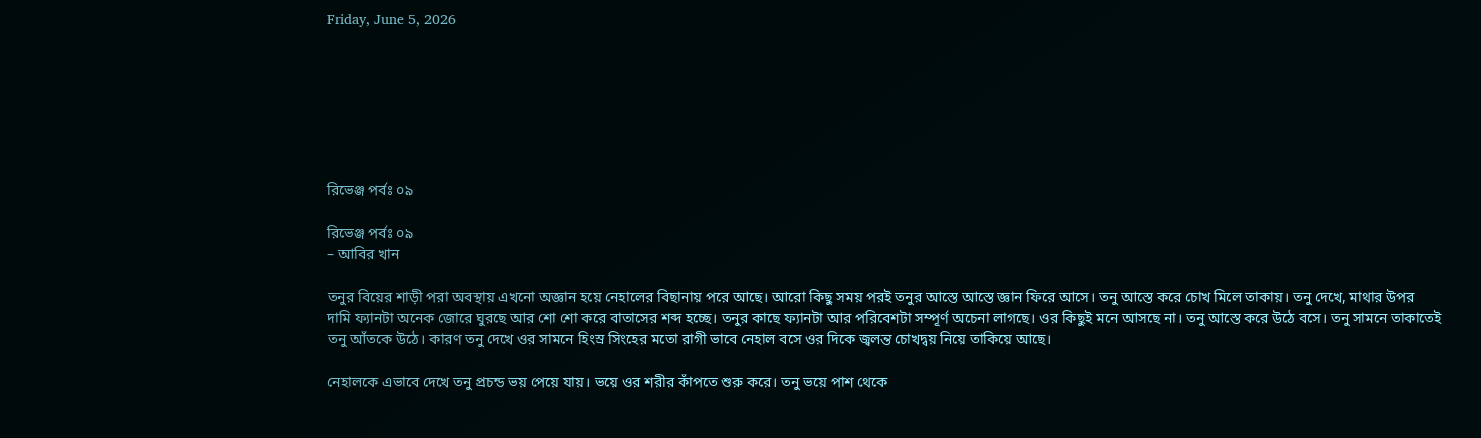Friday, June 5, 2026







রিভেঞ্জ পর্বঃ ০৯

রিভেঞ্জ পর্বঃ ০৯
– আবির খান

তনুর বিয়ের শাড়ী পরা অবস্থায় এখনো অজ্ঞান হয়ে নেহালের বিছানায় পরে আছে। আরো কিছু সময় পরই তনুর আস্তে আস্তে জ্ঞান ফিরে আসে। তনু আস্তে করে চোখ মিলে তাকায়। তনু দেখে, মাথার উপর দামি ফ্যানটা অনেক জোরে ঘুরছে আর শো শো করে বাতাসের শব্দ হচ্ছে। তনুর কাছে ফ্যানটা আর পরিবেশটা সম্পূর্ণ অচেনা লাগছে। ওর কিছুই মনে আসছে না। তনু আস্তে করে উঠে বসে। তনু সামনে তাকাতেই তনু আঁতকে উঠে। কারণ তনু দেখে ওর সামনে হিংস্র সিংহের মতো রাগী ভাবে নেহাল বসে ওর দিকে জ্বলন্ত চোখদ্বয় নিয়ে তাকিয়ে আছে।

নেহালকে এভাবে দেখে তনু প্রচন্ড ভয় পেয়ে যায়। ভয়ে ওর শরীর কাঁপতে শুরু করে। তনু ভয়ে পাশ থেকে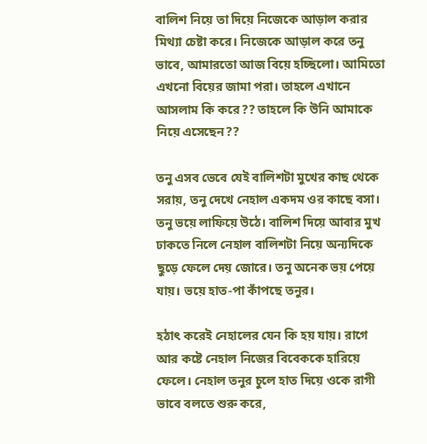বালিশ নিয়ে তা দিয়ে নিজেকে আড়াল করার মিথ্যা চেষ্টা করে। নিজেকে আড়াল করে তনু ভাবে, আমারতো আজ বিয়ে হচ্ছিলো। আমিতো এখনো বিয়ের জামা পরা। তাহলে এখানে আসলাম কি করে?? তাহলে কি উনি আমাকে নিয়ে এসেছেন??

তনু এসব ভেবে যেই বালিশটা মুখের কাছ থেকে সরায়, তনু দেখে নেহাল একদম ওর কাছে বসা। তনু ভয়ে লাফিয়ে উঠে। বালিশ দিয়ে আবার মুখ ঢাকতে নিলে নেহাল বালিশটা নিয়ে অন্যদিকে ছুড়ে ফেলে দেয় জোরে। তনু অনেক ভয় পেয়ে যায়। ভয়ে হাত-পা কাঁপছে তনুর।

হঠাৎ করেই নেহালের যেন কি হয় যায়। রাগে আর কষ্টে নেহাল নিজের বিবেককে হারিয়ে ফেলে। নেহাল তনুর চুলে হাত দিয়ে ওকে রাগী ভাবে বলতে শুরু করে,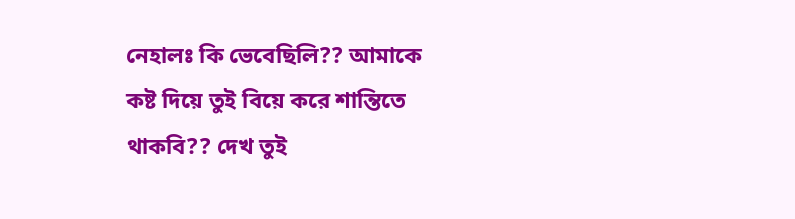নেহালঃ কি ভেবেছিলি?? আমাকে কষ্ট দিয়ে তুই বিয়ে করে শান্তিতে থাকবি?? দেখ তুই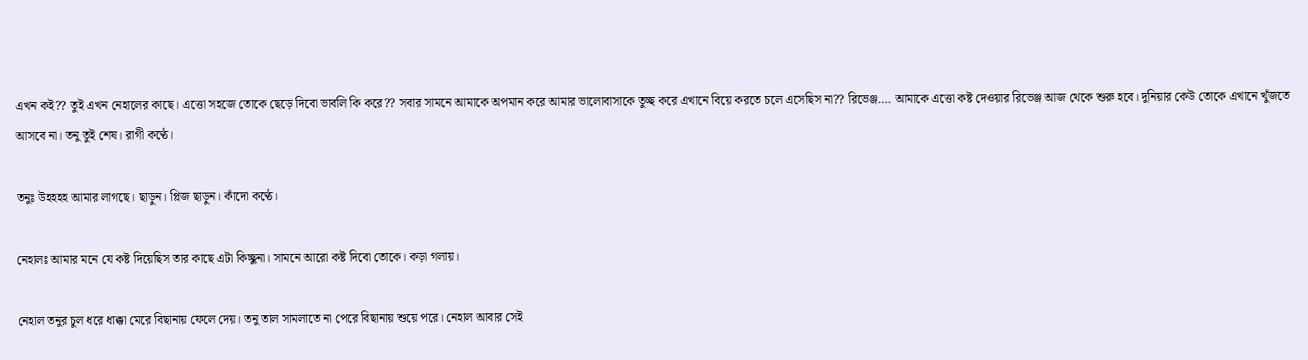এখন কই?? তুই এখন নেহালের কাছে। এত্তো সহজে তোকে ছেড়ে দিবো ভাবলি কি করে?? সবার সামনে আমাকে অপমান করে আমার ভালোবাসাকে তুচ্ছ করে এখানে বিয়ে করতে চলে এসেছিস না?? রিভেঞ্জ…. আমাকে এত্তো কষ্ট দেওয়ার রিভেঞ্জ আজ থেকে শুরু হবে। দুনিয়ার কেউ তোকে এখানে খুঁজতে আসবে না। তনু তুই শেষ। রাগী কণ্ঠে।

তনুঃ উহহহহ আমার লাগছে। ছাড়ুন। প্লিজ ছাড়ুন। কাঁদো কণ্ঠে।

নেহালঃ আমার মনে যে কষ্ট দিয়েছিস তার কাছে এটা কিচ্ছুনা। সামনে আরো কষ্ট দিবো তোকে। কড়া গলায়।

নেহাল তনুর চুল ধরে ধাক্কা মেরে বিছানায় ফেলে দেয়। তনু তাল সামলাতে না পেরে বিছানায় শুয়ে পরে। নেহাল আবার সেই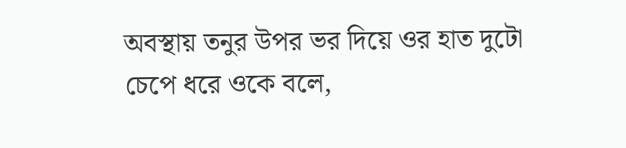অবস্থায় তনুর উপর ভর দিয়ে ওর হাত দুটো চেপে ধরে ওকে বলে,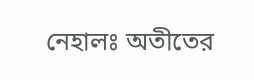নেহালঃ অতীতের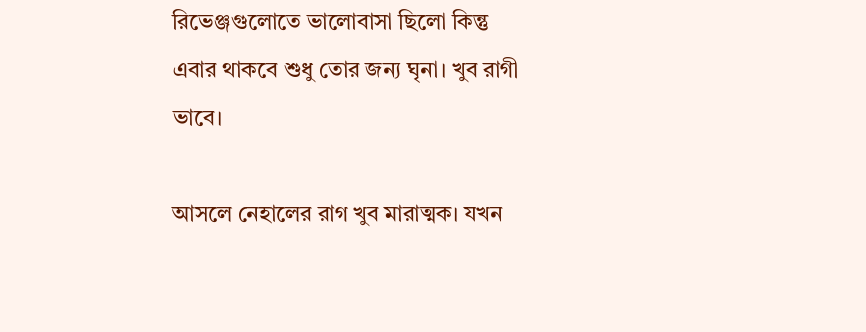রিভেঞ্জগুলোতে ভালোবাসা ছিলো কিন্তু এবার থাকবে শুধু তোর জন্য ঘৃনা। খুব রাগী ভাবে।

আসলে নেহালের রাগ খুব মারাত্মক। যখন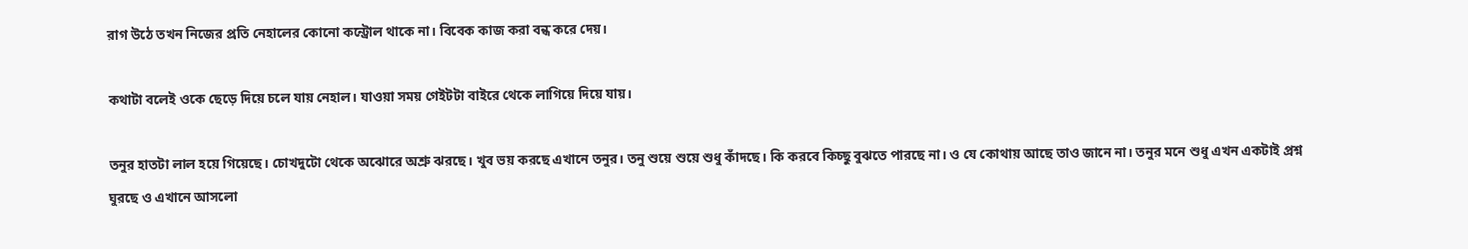রাগ উঠে তখন নিজের প্রতি নেহালের কোনো কন্ট্রোল থাকে না। বিবেক কাজ করা বন্ধ করে দেয়।

কথাটা বলেই ওকে ছেড়ে দিয়ে চলে যায় নেহাল। যাওয়া সময় গেইটটা বাইরে থেকে লাগিয়ে দিয়ে যায়।

তনুর হাতটা লাল হয়ে গিয়েছে। চোখদুটো থেকে অঝোরে অশ্রু ঝরছে। খুব ভয় করছে এখানে তনুর। তনু শুয়ে শুয়ে শুধু কাঁদছে। কি করবে কিচ্ছু বুঝতে পারছে না। ও যে কোথায় আছে তাও জানে না। তনুর মনে শুধু এখন একটাই প্রশ্ন ঘুরছে ও এখানে আসলো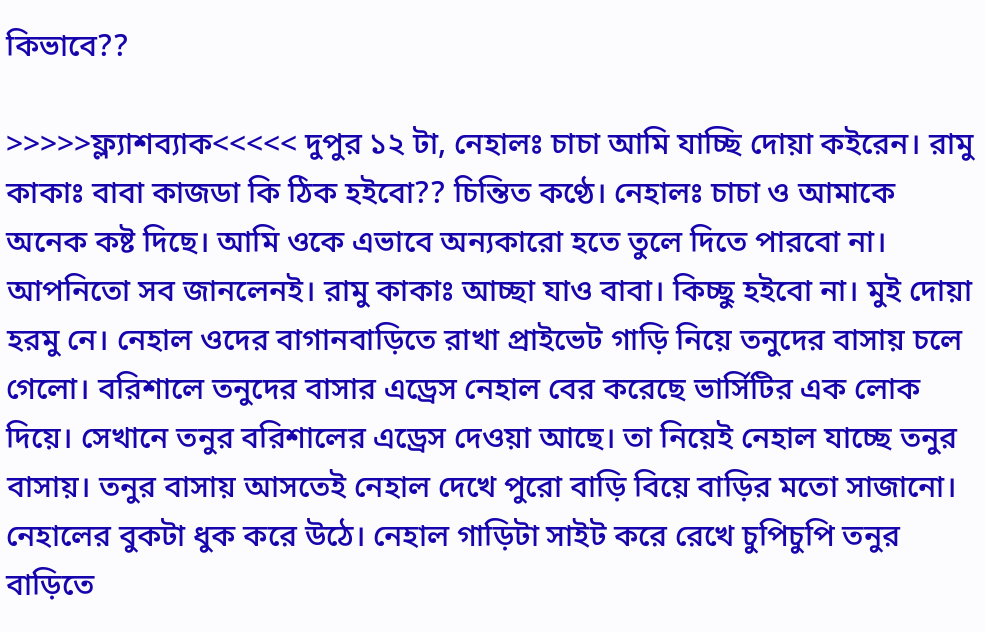কিভাবে??

>>>>>ফ্ল্যাশব্যাক<<<<< দুপুর ১২ টা, নেহালঃ চাচা আমি যাচ্ছি দোয়া কইরেন। রামু কাকাঃ বাবা কাজডা কি ঠিক হইবো?? চিন্তিত কণ্ঠে। নেহালঃ চাচা ও আমাকে অনেক কষ্ট দিছে। আমি ওকে এভাবে অন্যকারো হতে তুলে দিতে পারবো না। আপনিতো সব জানলেনই। রামু কাকাঃ আচ্ছা যাও বাবা। কিচ্ছু হইবো না। মুই দোয়া হরমু নে। নেহাল ওদের বাগানবাড়িতে রাখা প্রাইভেট গাড়ি নিয়ে তনুদের বাসায় চলে গেলো। বরিশালে তনুদের বাসার এড্রেস নেহাল বের করেছে ভার্সিটির এক লোক দিয়ে। সেখানে তনুর বরিশালের এড্রেস দেওয়া আছে। তা নিয়েই নেহাল যাচ্ছে তনুর বাসায়। তনুর বাসায় আসতেই নেহাল দেখে পুরো বাড়ি বিয়ে বাড়ির মতো সাজানো। নেহালের বুকটা ধুক করে উঠে। নেহাল গাড়িটা সাইট করে রেখে চুপিচুপি তনুর বাড়িতে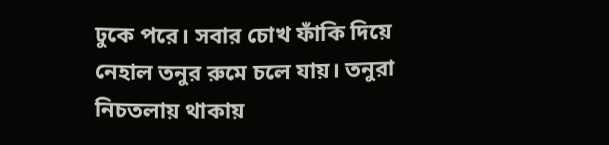ঢুকে পরে। সবার চোখ ফাঁকি দিয়ে নেহাল তনুর রুমে চলে যায়। তনুরা নিচতলায় থাকায়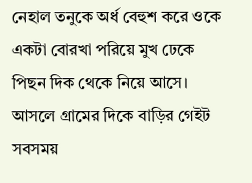নেহাল তনুকে অর্ধ বেহুশ করে ওকে একটা বোরখা পরিয়ে মুখ ঢেকে পিছন দিক থেকে নিয়ে আসে। আসলে গ্রামের দিকে বাড়ির গেইট সবসময়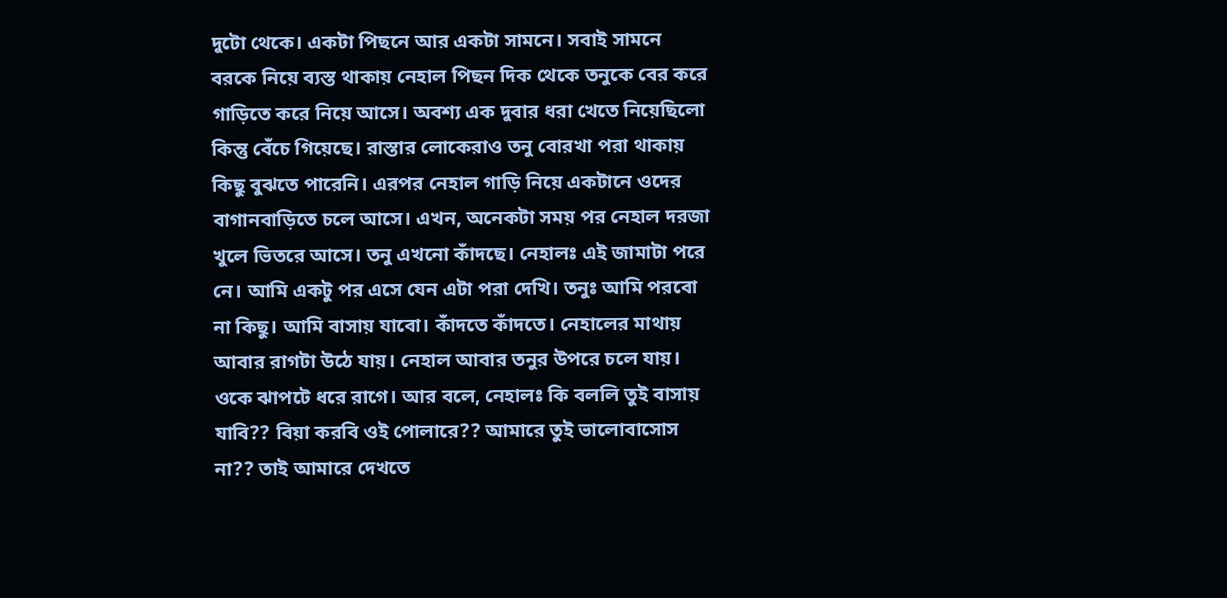দুটো থেকে। একটা পিছনে আর একটা সামনে। সবাই সামনে বরকে নিয়ে ব্যস্ত থাকায় নেহাল পিছন দিক থেকে তনুকে বের করে গাড়িতে করে নিয়ে আসে। অবশ্য এক দুবার ধরা খেতে নিয়েছিলো কিন্তু বেঁচে গিয়েছে। রাস্তার লোকেরাও তনু বোরখা পরা থাকায় কিছু বুঝতে পারেনি। এরপর নেহাল গাড়ি নিয়ে একটানে ওদের বাগানবাড়িতে চলে আসে। এখন, অনেকটা সময় পর নেহাল দরজা খুলে ভিতরে আসে। তনু এখনো কাঁদছে। নেহালঃ এই জামাটা পরে নে। আমি একটু পর এসে যেন এটা পরা দেখি। তনুঃ আমি পরবো না কিছু। আমি বাসায় যাবো। কাঁদতে কাঁদতে। নেহালের মাথায় আবার রাগটা উঠে যায়। নেহাল আবার তনুর উপরে চলে যায়। ওকে ঝাপটে ধরে রাগে। আর বলে, নেহালঃ কি বললি তুই বাসায় যাবি?? বিয়া করবি ওই পোলারে?? আমারে তুই ভালোবাসোস না?? তাই আমারে দেখতে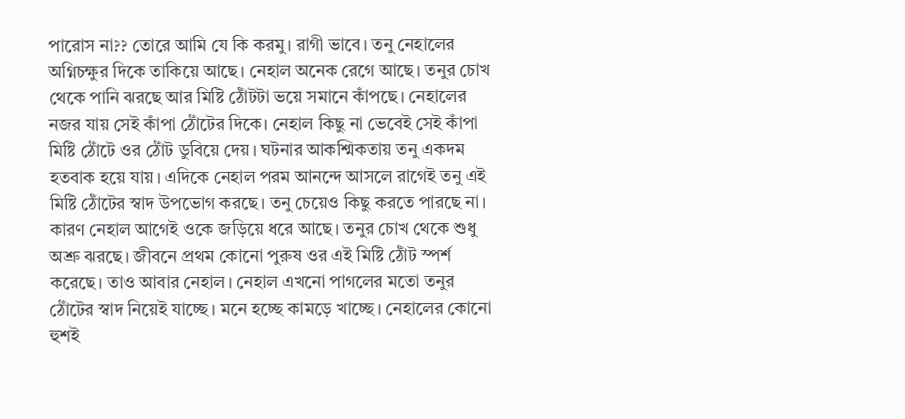পারোস না?? তোরে আমি যে কি করমু। রাগী ভাবে। তনু নেহালের অগ্নিচক্ষুর দিকে তাকিয়ে আছে। নেহাল অনেক রেগে আছে। তনুর চোখ থেকে পানি ঝরছে আর মিষ্টি ঠোঁটটা ভয়ে সমানে কাঁপছে। নেহালের নজর যায় সেই কাঁপা ঠোঁটের দিকে। নেহাল কিছু না ভেবেই সেই কাঁপা মিষ্টি ঠোঁটে ওর ঠোঁট ডুবিয়ে দেয়। ঘটনার আকশ্মিকতায় তনু একদম হতবাক হয়ে যায়। এদিকে নেহাল পরম আনন্দে আসলে রাগেই তনু এই মিষ্টি ঠোঁটের স্বাদ উপভোগ করছে। তনু চেয়েও কিছু করতে পারছে না। কারণ নেহাল আগেই ওকে জড়িয়ে ধরে আছে। তনুর চোখ থেকে শুধু অশ্রু ঝরছে। জীবনে প্রথম কোনো পুরুষ ওর এই মিষ্টি ঠোঁট স্পর্শ করেছে। তাও আবার নেহাল। নেহাল এখনো পাগলের মতো তনুর ঠোঁটের স্বাদ নিয়েই যাচ্ছে। মনে হচ্ছে কামড়ে খাচ্ছে। নেহালের কোনো হুশই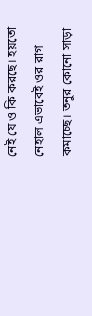নেই যে ও কি করছে। হয়তো নেহাল এভাবেই ওর রাগ কমাচ্ছে। তনুর কোনো সাড়া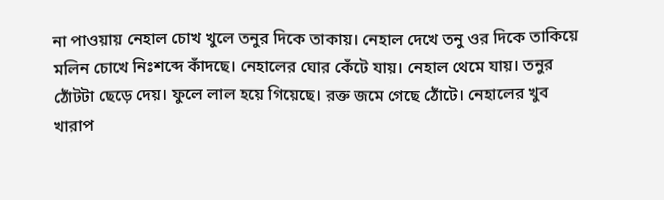না পাওয়ায় নেহাল চোখ খুলে তনুর দিকে তাকায়। নেহাল দেখে তনু ওর দিকে তাকিয়ে মলিন চোখে নিঃশব্দে কাঁদছে। নেহালের ঘোর কেঁটে যায়। নেহাল থেমে যায়। তনুর ঠোঁটটা ছেড়ে দেয়। ফুলে লাল হয়ে গিয়েছে। রক্ত জমে গেছে ঠোঁটে। নেহালের খুব খারাপ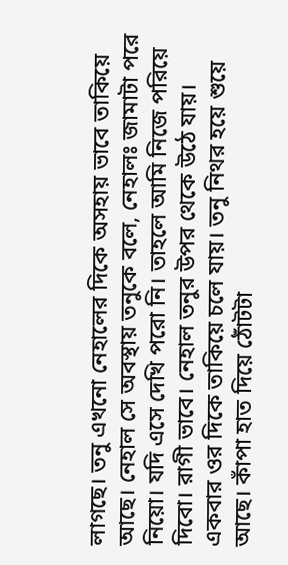লাগছে। তনু এখনো নেহালের দিকে অসহায় ভাবে তাকিয়ে আছে। নেহাল সে অবস্থায় তনুকে বলে, নেহালঃ জামাটা পরে নিয়ো। যদি এসে দেখি পরো নি। তাহলে আমি নিজে পরিয়ে দিবো। রাগী ভাবে। নেহাল তনুর উপর থেকে উঠে যায়। একবার ওর দিকে তাকিয়ে চলে যায়। তনু নিথর হয়ে শুয়ে আছে। কাঁপা হাত দিয়ে ঠোঁটটা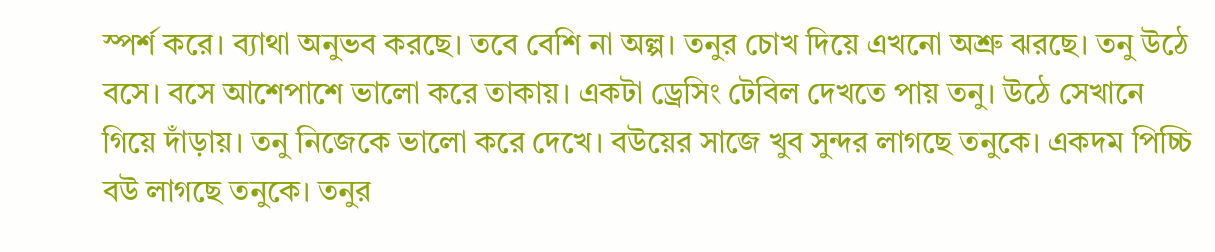স্পর্শ করে। ব্যাথা অনুভব করছে। তবে বেশি না অল্প। তনুর চোখ দিয়ে এখনো অশ্রু ঝরছে। তনু উঠে বসে। বসে আশেপাশে ভালো করে তাকায়। একটা ড্রেসিং টেবিল দেখতে পায় তনু। উঠে সেখানে গিয়ে দাঁড়ায়। তনু নিজেকে ভালো করে দেখে। বউয়ের সাজে খুব সুন্দর লাগছে তনুকে। একদম পিচ্চি বউ লাগছে তনুকে। তনুর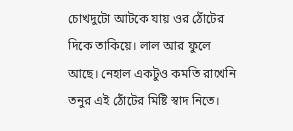চোখদুটো আটকে যায় ওর ঠোঁটের দিকে তাকিয়ে। লাল আর ফুলে আছে। নেহাল একটুও কমতি রাখেনি তনুর এই ঠোঁটের মিষ্টি স্বাদ নিতে।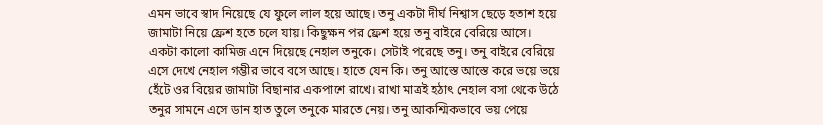এমন ভাবে স্বাদ নিয়েছে যে ফুলে লাল হয়ে আছে। তনু একটা দীর্ঘ নিশ্বাস ছেড়ে হতাশ হয়ে জামাটা নিয়ে ফ্রেশ হতে চলে যায়। কিছুক্ষন পর ফ্রেশ হয়ে তনু বাইরে বেরিয়ে আসে। একটা কালো কামিজ এনে দিয়েছে নেহাল তনুকে। সেটাই পরেছে তনু। তনু বাইরে বেরিয়ে এসে দেখে নেহাল গম্ভীর ভাবে বসে আছে। হাতে যেন কি। তনু আস্তে আস্তে করে ভয়ে ভয়ে হেঁটে ওর বিয়ের জামাটা বিছানার একপাশে রাখে। রাখা মাত্রই হঠাৎ নেহাল বসা থেকে উঠে তনুর সামনে এসে ডান হাত তুলে তনুকে মারতে নেয়। তনু আকশ্মিকভাবে ভয় পেয়ে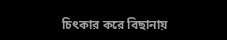চিৎকার করে বিছানায়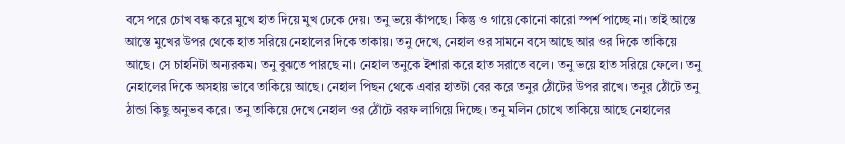বসে পরে চোখ বন্ধ করে মুখে হাত দিয়ে মুখ ঢেকে দেয়। তনু ভয়ে কাঁপছে। কিন্তু ও গায়ে কোনো কারো স্পর্শ পাচ্ছে না। তাই আস্তে আস্তে মুখের উপর থেকে হাত সরিয়ে নেহালের দিকে তাকায়। তনু দেখে, নেহাল ওর সামনে বসে আছে আর ওর দিকে তাকিয়ে আছে। সে চাহনিটা অন্যরকম। তনু বুঝতে পারছে না। নেহাল তনুকে ইশারা করে হাত সরাতে বলে। তনু ভয়ে হাত সরিয়ে ফেলে। তনু নেহালের দিকে অসহায় ভাবে তাকিয়ে আছে। নেহাল পিছন থেকে এবার হাতটা বের করে তনুর ঠোঁটের উপর রাখে। তনুর ঠোঁটে তনু ঠান্ডা কিছু অনুভব করে। তনু তাকিয়ে দেখে নেহাল ওর ঠোঁটে বরফ লাগিয়ে দিচ্ছে। তনু মলিন চোখে তাকিয়ে আছে নেহালের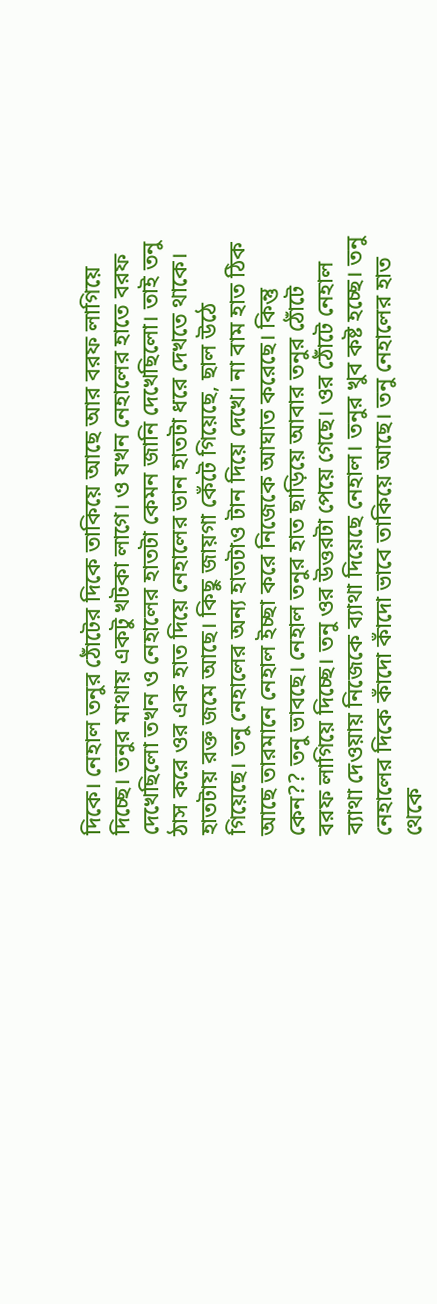দিকে। নেহাল তনুর ঠোঁটের দিকে তাকিয়ে আছে আর বরফ লাগিয়ে দিচ্ছে। তনুর মাথায় একটু খটকা লাগে। ও যখন নেহালের হাতে বরফ দেখেছিলো তখন ও নেহালের হাতটা কেমন জানি দেখেছিলো। তাই তনু ঠাস করে ওর এক হাত দিয়ে নেহালের ডান হাতটা ধরে দেখতে থাকে। হাতটায় রক্ত জমে আছে। কিছু জায়গা কেঁটে গিয়েছে, ছাল উঠে গিয়েছে। তনু নেহালের অন্য হাতটাও টান দিয়ে দেখে। না বাম হাত ঠিক আছে তারমানে নেহাল ইচ্ছা করে নিজেকে আঘাত করেছে। কিন্তু কেন?? তনু ভাবছে। নেহাল তনুর হাত ছাড়িয়ে আবার তনুর ঠোঁটে বরফ লাগিয়ে দিচ্ছে। তনু ওর উত্তরটা পেয়ে গেছে। ওর ঠোঁটে নেহাল ব্যাথা দেওয়ায় নিজেকে ব্যাথা দিয়েছে নেহাল। তনুর খুব কষ্ট হচ্ছে। তনু নেহালের দিকে কাঁদো কাঁদো ভাবে তাকিয়ে আছে। তনু নেহালের হাত থেকে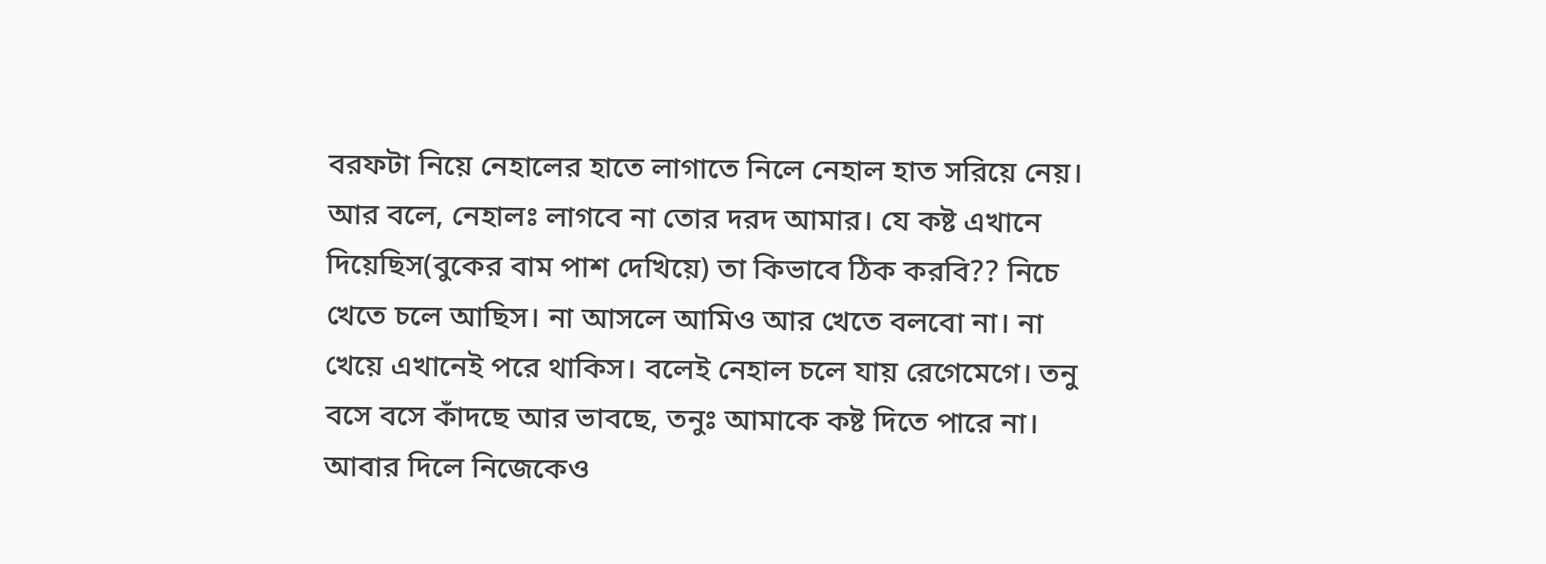বরফটা নিয়ে নেহালের হাতে লাগাতে নিলে নেহাল হাত সরিয়ে নেয়। আর বলে, নেহালঃ লাগবে না তোর দরদ আমার। যে কষ্ট এখানে দিয়েছিস(বুকের বাম পাশ দেখিয়ে) তা কিভাবে ঠিক করবি?? নিচে খেতে চলে আছিস। না আসলে আমিও আর খেতে বলবো না। না খেয়ে এখানেই পরে থাকিস। বলেই নেহাল চলে যায় রেগেমেগে। তনু বসে বসে কাঁদছে আর ভাবছে, তনুঃ আমাকে কষ্ট দিতে পারে না। আবার দিলে নিজেকেও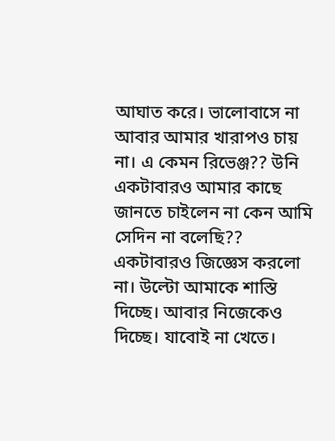আঘাত করে। ভালোবাসে না আবার আমার খারাপও চায় না। এ কেমন রিভেঞ্জ?? উনি একটাবারও আমার কাছে জানতে চাইলেন না কেন আমি সেদিন না বলেছি?? একটাবারও জিজ্ঞেস করলো না। উল্টো আমাকে শাস্তি দিচ্ছে। আবার নিজেকেও দিচ্ছে। যাবোই না খেতে।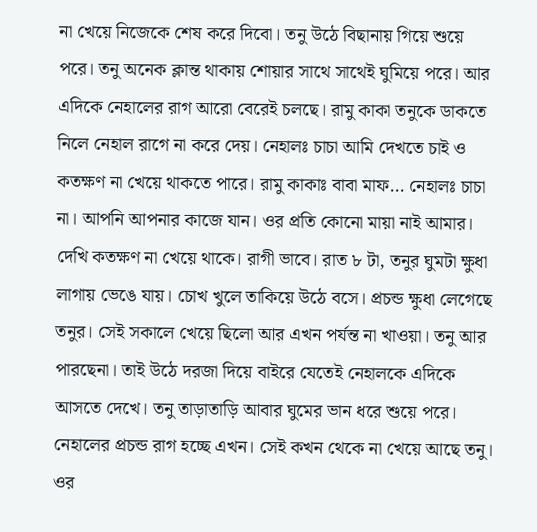না খেয়ে নিজেকে শেষ করে দিবো। তনু উঠে বিছানায় গিয়ে শুয়ে পরে। তনু অনেক ক্লান্ত থাকায় শোয়ার সাথে সাথেই ঘুমিয়ে পরে। আর এদিকে নেহালের রাগ আরো বেরেই চলছে। রামু কাকা তনুকে ডাকতে নিলে নেহাল রাগে না করে দেয়। নেহালঃ চাচা আমি দেখতে চাই ও কতক্ষণ না খেয়ে থাকতে পারে। রামু কাকাঃ বাবা মাফ... নেহালঃ চাচা না। আপনি আপনার কাজে যান। ওর প্রতি কোনো মায়া নাই আমার। দেখি কতক্ষণ না খেয়ে থাকে। রাগী ভাবে। রাত ৮ টা, তনুর ঘুমটা ক্ষুধা লাগায় ভেঙে যায়। চোখ খুলে তাকিয়ে উঠে বসে। প্রচন্ড ক্ষুধা লেগেছে তনুর। সেই সকালে খেয়ে ছিলো আর এখন পর্যন্ত না খাওয়া। তনু আর পারছেনা। তাই উঠে দরজা দিয়ে বাইরে যেতেই নেহালকে এদিকে আসতে দেখে। তনু তাড়াতাড়ি আবার ঘুমের ভান ধরে শুয়ে পরে। নেহালের প্রচন্ড রাগ হচ্ছে এখন। সেই কখন থেকে না খেয়ে আছে তনু। ওর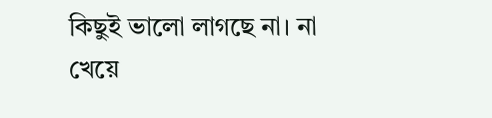কিছুই ভালো লাগছে না। না খেয়ে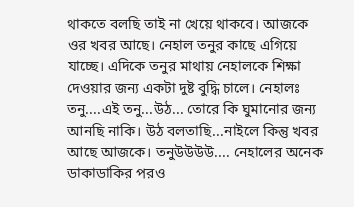থাকতে বলছি তাই না খেয়ে থাকবে। আজকে ওর খবর আছে। নেহাল তনুর কাছে এগিয়ে যাচ্ছে। এদিকে তনুর মাথায় নেহালকে শিক্ষা দেওয়ার জন্য একটা দুষ্ট বুদ্ধি চালে। নেহালঃ তনু....এই তনু...উঠ... তোরে কি ঘুমানোর জন্য আনছি নাকি। উঠ বলতাছি...নাইলে কিন্তু খবর আছে আজকে। তনুউউউউ.... নেহালের অনেক ডাকাডাকির পরও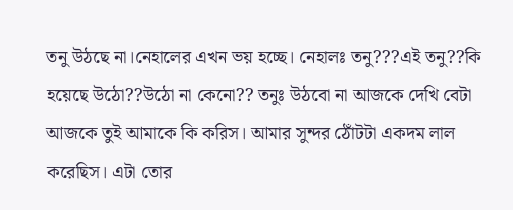তনু উঠছে না।নেহালের এখন ভয় হচ্ছে। নেহালঃ তনু???এই তনু??কি হয়েছে উঠো??উঠো না কেনো?? তনুঃ উঠবো না আজকে দেখি বেটা আজকে তুই আমাকে কি করিস। আমার সুন্দর ঠোঁটটা একদম লাল করেছিস। এটা তোর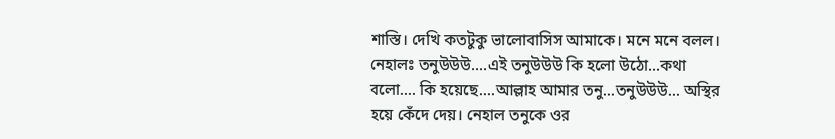শাস্তি। দেখি কতটুকু ভালোবাসিস আমাকে। মনে মনে বলল। নেহালঃ তনুউউউ....এই তনুউউউ কি হলো উঠো...কথা বলো.... কি হয়েছে....আল্লাহ আমার তনু...তনুউউউ... অস্থির হয়ে কেঁদে দেয়। নেহাল তনুকে ওর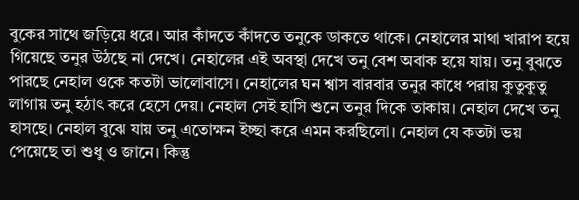বুকের সাথে জড়িয়ে ধরে। আর কাঁদতে কাঁদতে তনুকে ডাকতে থাকে। নেহালের মাথা খারাপ হয়ে গিয়েছে তনুর উঠছে না দেখে। নেহালের এই অবস্থা দেখে তনু বেশ অবাক হয়ে যায়। তনু বুঝতে পারছে নেহাল ওকে কতটা ভালোবাসে। নেহালের ঘন শ্বাস বারবার তনুর কাধে পরায় কুতুকুতু লাগায় তনু হঠাৎ করে হেসে দেয়। নেহাল সেই হাসি শুনে তনুর দিকে তাকায়। নেহাল দেখে তনু হাসছে। নেহাল বুঝে যায় তনু এতোক্ষন ইচ্ছা করে এমন করছিলো। নেহাল যে কতটা ভয় পেয়েছে তা শুধু ও জানে। কিন্তু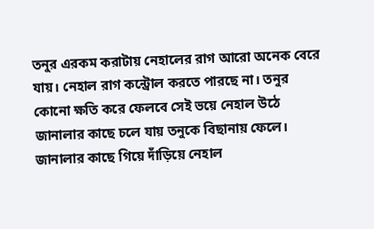তনুর এরকম করাটায় নেহালের রাগ আরো অনেক বেরে যায়। নেহাল রাগ কন্ট্রোল করতে পারছে না। তনুর কোনো ক্ষতি করে ফেলবে সেই ভয়ে নেহাল উঠে জানালার কাছে চলে যায় তনুকে বিছানায় ফেলে। জানালার কাছে গিয়ে দাঁড়িয়ে নেহাল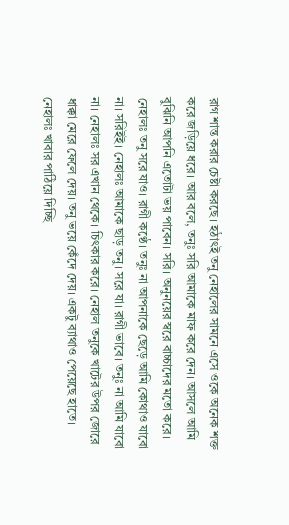রাগ শান্ত করার চেষ্টা করছে। হঠাৎই তনু নেহালের সামনে এসে ওকে অনেক শক্ত করে জড়িয়ে ধরে। আর বলে, তনুঃ সরি আমাকে মাফ করে দেন। আসলে আমি বুঝিনি আপনি এতোটা ভয় পাবেন। সরি। অনুনয়ের স্বরে বাচ্চাদের মতো করে। নেহালঃ তনু সরে যাও। রাগী কণ্ঠে। তনুঃ না আপনাকে ছেড়ে আমি কোথাও যাবো না। সরিইই। নেহালঃ আমাকে ছাড় তনু। সরে যা। রাগী ভাবে। তনুঃ না আমি যাবো না। নেহালঃ সর এখান থেকে। চিৎকার করে। নেহাল তনুকে খাটের উপর জোরে ধাক্কা মেরে ফেলে দেয়। তনু ভয়ে কেঁদে দেয়। একটু ব্যাথাও পেয়েছে হাতে। নেহালঃ খাবার পাঠিয়ে দিচ্ছি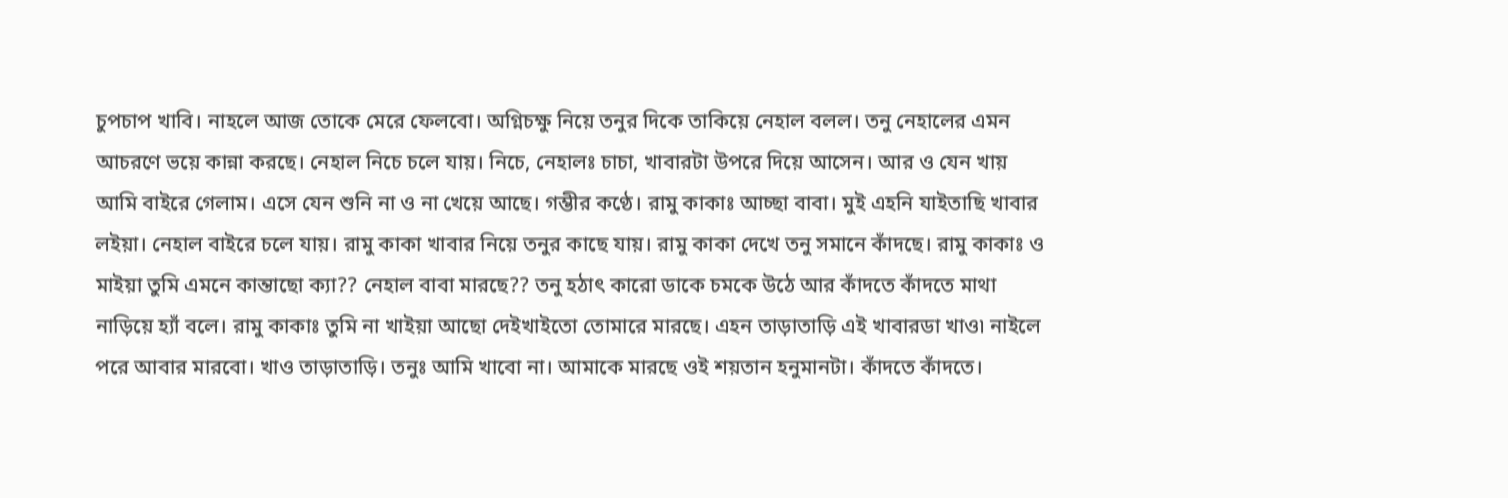চুপচাপ খাবি। নাহলে আজ তোকে মেরে ফেলবো। অগ্নিচক্ষু নিয়ে তনুর দিকে তাকিয়ে নেহাল বলল। তনু নেহালের এমন আচরণে ভয়ে কান্না করছে। নেহাল নিচে চলে যায়। নিচে, নেহালঃ চাচা, খাবারটা উপরে দিয়ে আসেন। আর ও যেন খায় আমি বাইরে গেলাম। এসে যেন শুনি না ও না খেয়ে আছে। গম্ভীর কণ্ঠে। রামু কাকাঃ আচ্ছা বাবা। মুই এহনি যাইতাছি খাবার লইয়া। নেহাল বাইরে চলে যায়। রামু কাকা খাবার নিয়ে তনুর কাছে যায়। রামু কাকা দেখে তনু সমানে কাঁদছে। রামু কাকাঃ ও মাইয়া তুমি এমনে কান্তাছো ক্যা?? নেহাল বাবা মারছে?? তনু হঠাৎ কারো ডাকে চমকে উঠে আর কাঁদতে কাঁদতে মাথা নাড়িয়ে হ্যাঁ বলে। রামু কাকাঃ তুমি না খাইয়া আছো দেইখাইতো তোমারে মারছে। এহন তাড়াতাড়ি এই খাবারডা খাও৷ নাইলে পরে আবার মারবো। খাও তাড়াতাড়ি। তনুঃ আমি খাবো না। আমাকে মারছে ওই শয়তান হনুমানটা। কাঁদতে কাঁদতে।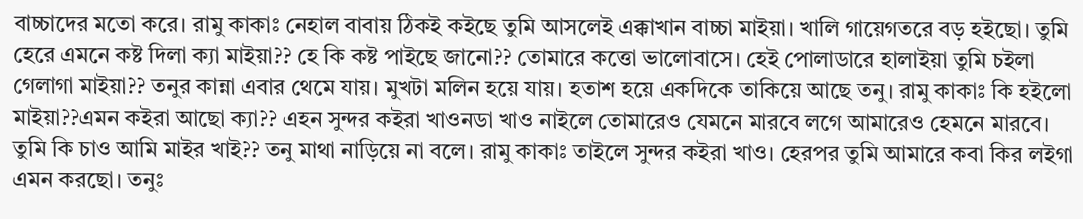বাচ্চাদের মতো করে। রামু কাকাঃ নেহাল বাবায় ঠিকই কইছে তুমি আসলেই এক্কাখান বাচ্চা মাইয়া। খালি গায়েগতরে বড় হইছো। তুমি হেরে এমনে কষ্ট দিলা ক্যা মাইয়া?? হে কি কষ্ট পাইছে জানো?? তোমারে কত্তো ভালোবাসে। হেই পোলাডারে হালাইয়া তুমি চইলা গেলাগা মাইয়া?? তনুর কান্না এবার থেমে যায়। মুখটা মলিন হয়ে যায়। হতাশ হয়ে একদিকে তাকিয়ে আছে তনু। রামু কাকাঃ কি হইলো মাইয়া??এমন কইরা আছো ক্যা?? এহন সুন্দর কইরা খাওনডা খাও নাইলে তোমারেও যেমনে মারবে লগে আমারেও হেমনে মারবে। তুমি কি চাও আমি মাইর খাই?? তনু মাথা নাড়িয়ে না বলে। রামু কাকাঃ তাইলে সুন্দর কইরা খাও। হেরপর তুমি আমারে কবা কির লইগা এমন করছো। তনুঃ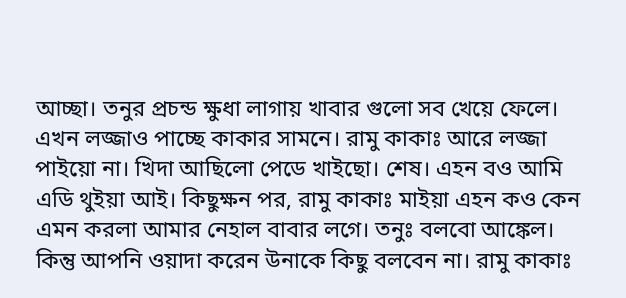আচ্ছা। তনুর প্রচন্ড ক্ষুধা লাগায় খাবার গুলো সব খেয়ে ফেলে। এখন লজ্জাও পাচ্ছে কাকার সামনে। রামু কাকাঃ আরে লজ্জা পাইয়ো না। খিদা আছিলো পেডে খাইছো। শেষ। এহন বও আমি এডি থুইয়া আই। কিছুক্ষন পর, রামু কাকাঃ মাইয়া এহন কও কেন এমন করলা আমার নেহাল বাবার লগে। তনুঃ বলবো আঙ্কেল। কিন্তু আপনি ওয়াদা করেন উনাকে কিছু বলবেন না। রামু কাকাঃ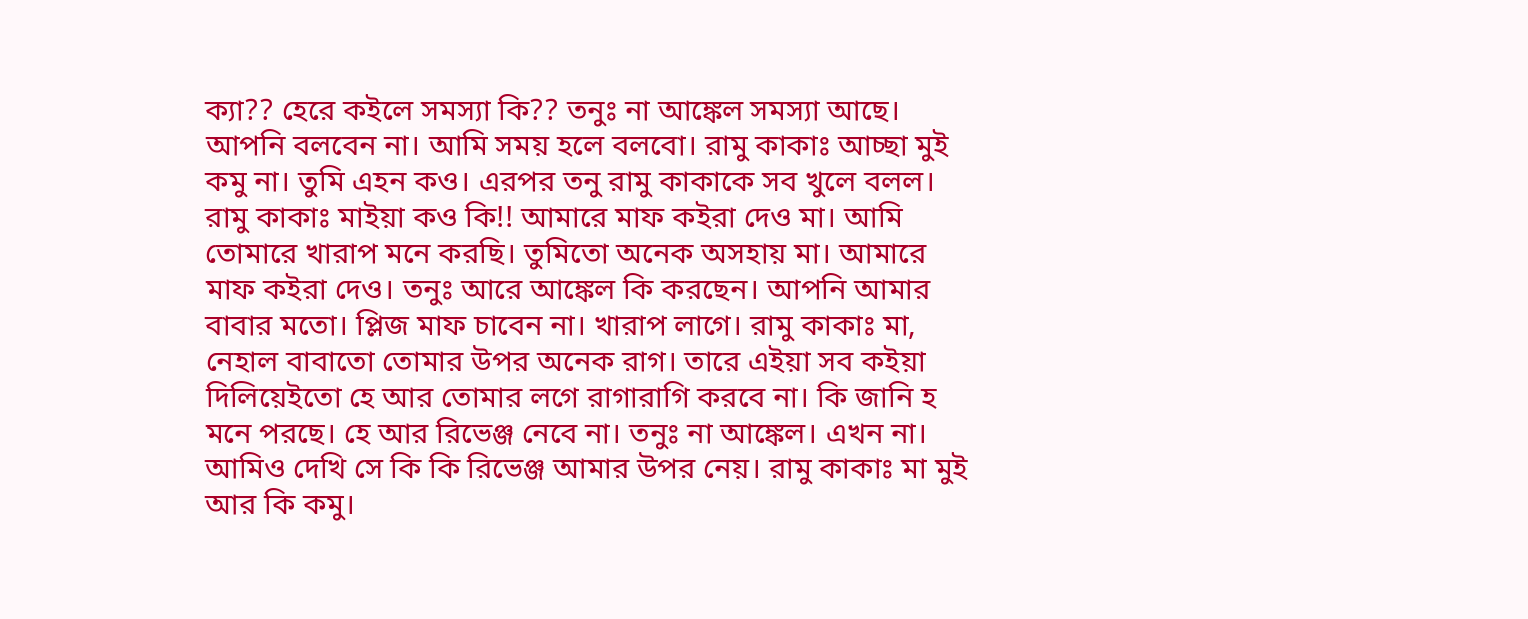ক্যা?? হেরে কইলে সমস্যা কি?? তনুঃ না আঙ্কেল সমস্যা আছে। আপনি বলবেন না। আমি সময় হলে বলবো। রামু কাকাঃ আচ্ছা মুই কমু না। তুমি এহন কও। এরপর তনু রামু কাকাকে সব খুলে বলল। রামু কাকাঃ মাইয়া কও কি!! আমারে মাফ কইরা দেও মা। আমি তোমারে খারাপ মনে করছি। তুমিতো অনেক অসহায় মা। আমারে মাফ কইরা দেও। তনুঃ আরে আঙ্কেল কি করছেন। আপনি আমার বাবার মতো। প্লিজ মাফ চাবেন না। খারাপ লাগে। রামু কাকাঃ মা, নেহাল বাবাতো তোমার উপর অনেক রাগ। তারে এইয়া সব কইয়া দিলিয়েইতো হে আর তোমার লগে রাগারাগি করবে না। কি জানি হ মনে পরছে। হে আর রিভেঞ্জ নেবে না। তনুঃ না আঙ্কেল। এখন না। আমিও দেখি সে কি কি রিভেঞ্জ আমার উপর নেয়। রামু কাকাঃ মা মুই আর কি কমু।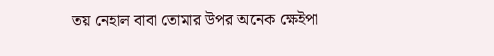তয় নেহাল বাবা তোমার উপর অনেক ক্ষেইপা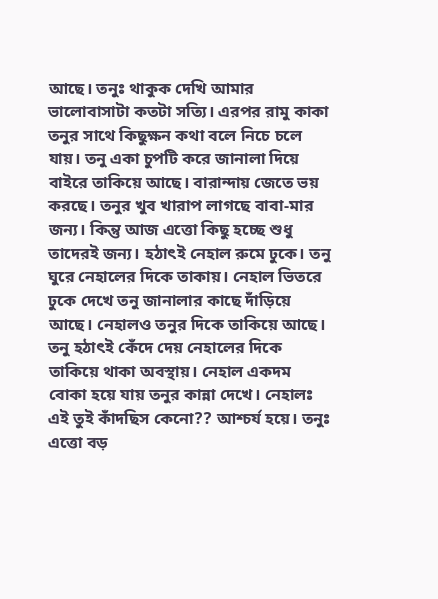আছে। তনুঃ থাকুক দেখি আমার ভালোবাসাটা কতটা সত্যি। এরপর রামু কাকা তনুর সাথে কিছুক্ষন কথা বলে নিচে চলে যায়। তনু একা চুপটি করে জানালা দিয়ে বাইরে তাকিয়ে আছে। বারান্দায় জেতে ভয় করছে। তনুর খুব খারাপ লাগছে বাবা-মার জন্য। কিন্তু আজ এত্তো কিছু হচ্ছে শুধু তাদেরই জন্য। হঠাৎই নেহাল রুমে ঢুকে। তনু ঘুরে নেহালের দিকে তাকায়। নেহাল ভিতরে ঢুকে দেখে তনু জানালার কাছে দাঁড়িয়ে আছে। নেহালও তনুর দিকে তাকিয়ে আছে। তনু হঠাৎই কেঁদে দেয় নেহালের দিকে তাকিয়ে থাকা অবস্থায়। নেহাল একদম বোকা হয়ে যায় তনুর কান্না দেখে। নেহালঃ এই তুই কাঁদছিস কেনো?? আশ্চর্য হয়ে। তনুঃ এত্তো বড়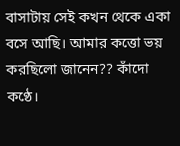বাসাটায় সেই কখন থেকে একা বসে আছি। আমার কত্তো ভয় করছিলো জানেন?? কাঁদো কণ্ঠে।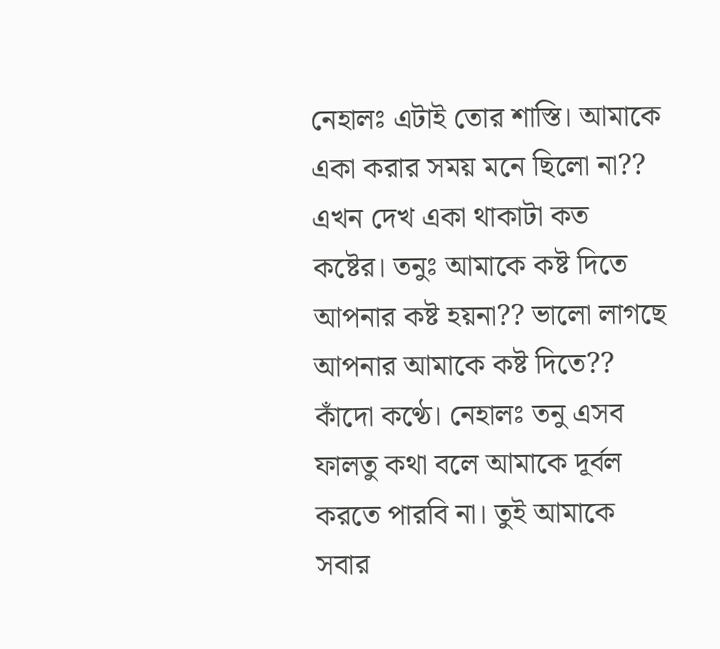নেহালঃ এটাই তোর শাস্তি। আমাকে একা করার সময় মনে ছিলো না?? এখন দেখ একা থাকাটা কত কষ্টের। তনুঃ আমাকে কষ্ট দিতে আপনার কষ্ট হয়না?? ভালো লাগছে আপনার আমাকে কষ্ট দিতে?? কাঁদো কণ্ঠে। নেহালঃ তনু এসব ফালতু কথা বলে আমাকে দূর্বল করতে পারবি না। তুই আমাকে সবার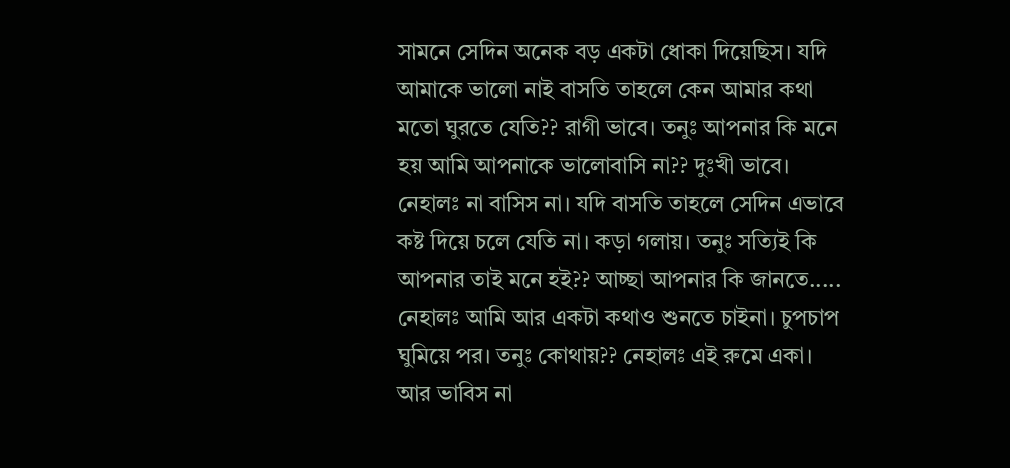সামনে সেদিন অনেক বড় একটা ধোকা দিয়েছিস। যদি আমাকে ভালো নাই বাসতি তাহলে কেন আমার কথা মতো ঘুরতে যেতি?? রাগী ভাবে। তনুঃ আপনার কি মনে হয় আমি আপনাকে ভালোবাসি না?? দুঃখী ভাবে। নেহালঃ না বাসিস না। যদি বাসতি তাহলে সেদিন এভাবে কষ্ট দিয়ে চলে যেতি না। কড়া গলায়। তনুঃ সত্যিই কি আপনার তাই মনে হই?? আচ্ছা আপনার কি জানতে..... নেহালঃ আমি আর একটা কথাও শুনতে চাইনা। চুপচাপ ঘুমিয়ে পর। তনুঃ কোথায়?? নেহালঃ এই রুমে একা। আর ভাবিস না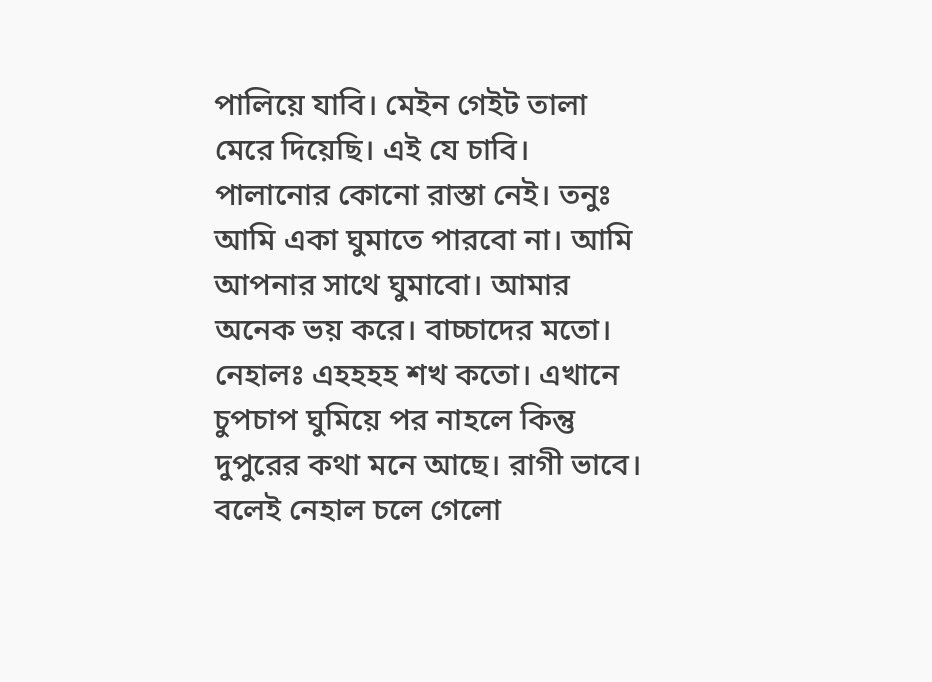পালিয়ে যাবি। মেইন গেইট তালা মেরে দিয়েছি। এই যে চাবি। পালানোর কোনো রাস্তা নেই। তনুঃ আমি একা ঘুমাতে পারবো না। আমি আপনার সাথে ঘুমাবো। আমার অনেক ভয় করে। বাচ্চাদের মতো। নেহালঃ এহহহহ শখ কতো। এখানে চুপচাপ ঘুমিয়ে পর নাহলে কিন্তু দুপুরের কথা মনে আছে। রাগী ভাবে। বলেই নেহাল চলে গেলো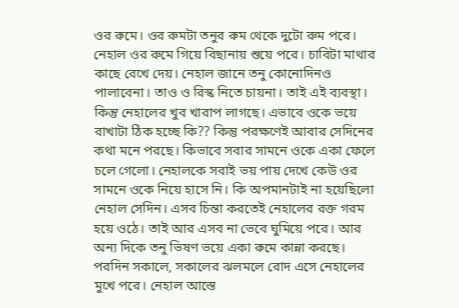ওর রুমে। ওর রুমটা তনুর রুম থেকে দুটো রুম পরে। নেহাল ওর রুমে গিয়ে বিছানায় শুয়ে পরে। চাবিটা মাথার কাছে রেখে দেয়। নেহাল জানে তনু কোনোদিনও পালাবেনা। তাও ও রিস্ক নিতে চায়না। তাই এই ব্যবস্থা। কিন্তু নেহালের খুব খারাপ লাগছে। এভাবে ওকে ভয়ে রাখাটা ঠিক হচ্ছে কি?? কিন্তু পরক্ষণেই আবার সেদিনের কথা মনে পরছে। কিভাবে সবার সামনে ওকে একা ফেলে চলে গেলো। নেহালকে সবাই ভয় পায় দেখে কেউ ওর সামনে ওকে নিয়ে হাসে নি। কি অপমানটাই না হয়েছিলো নেহাল সেদিন। এসব চিন্তা করতেই নেহালের রক্ত গরম হয়ে ওঠে। তাই আর এসব না ভেবে ঘুমিয়ে পরে। আর অন্য দিকে তনু ভিষণ ভয়ে একা রুমে কান্না করছে। পরদিন সকালে, সকালের ঝলমলে রোদ এসে নেহালের মুখে পরে। নেহাল আস্তে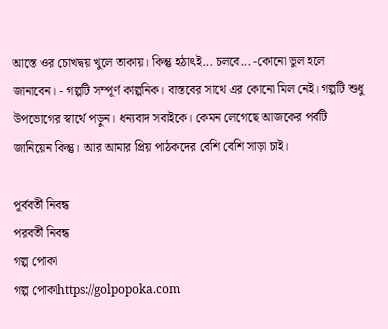আস্তে ওর চোখদ্বয় খুলে তাকায়। কিন্তু হঠাৎই... চলবে... -কোনো ভুল হলে জানাবেন। - গল্পটি সম্পূর্ণ কাল্পনিক। বাস্তবের সাথে এর কোনো মিল নেই। গল্পটি শুধু উপভোগের স্বার্থে পড়ুন। ধন্যবাদ সবাইকে। কেমন লেগেছে আজকের পর্বটি জানিয়েন কিন্তু। আর আমার প্রিয় পাঠকদের বেশি বেশি সাড়া চাই।

পূর্ববর্তী নিবন্ধ
পরবর্তী নিবন্ধ
গল্প পোকা
গল্প পোকাhttps://golpopoka.com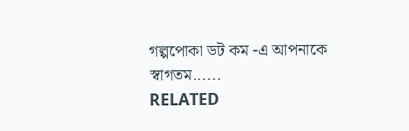গল্পপোকা ডট কম -এ আপনাকে স্বাগতম......
RELATED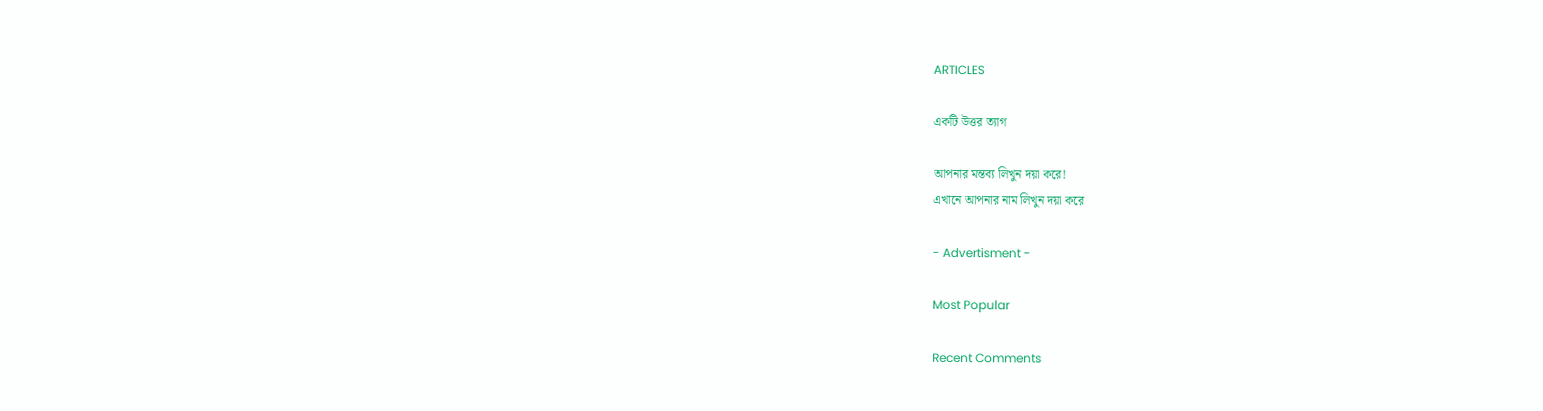ARTICLES

একটি উত্তর ত্যাগ

আপনার মন্তব্য লিখুন দয়া করে!
এখানে আপনার নাম লিখুন দয়া করে

- Advertisment -

Most Popular

Recent Comments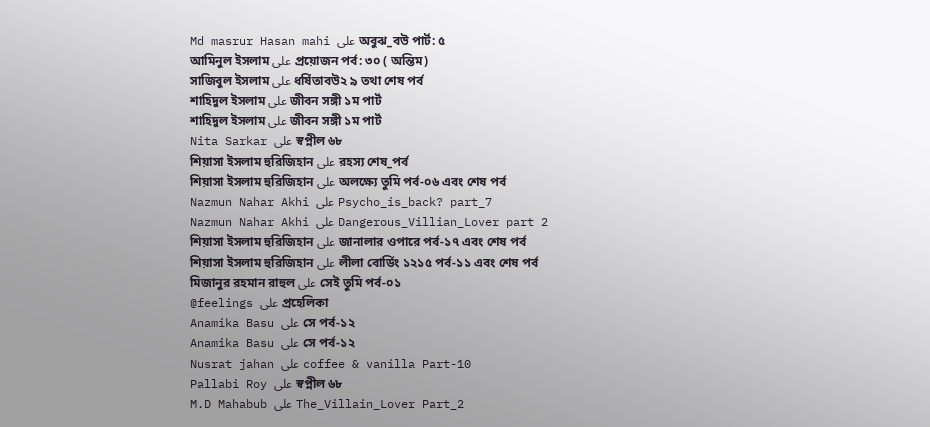Md masrur Hasan mahi على অবুঝ_বউ পার্ট: ৫
আমিনুল ইসলাম على প্রয়োজন পর্ব: ৩০ ( অন্তিম)
সাজিবুল ইসলাম على ধর্ষিতাবউ২ ৯ তথা শেষ পর্ব
শাহিদুল ইসলাম على জীবন সঙ্গী ১ম পার্ট
শাহিদুল ইসলাম على জীবন সঙ্গী ১ম পার্ট
Nita Sarkar على স্বপ্নীল ৬৮
শিয়াসা ইসলাম হুরিজিহান على রহস্য শেষ_পর্ব
শিয়াসা ইসলাম হুরিজিহান على অলক্ষ্যে তুমি পর্ব-০৬ এবং শেষ পর্ব
Nazmun Nahar Akhi على Psycho_is_back? part_7
Nazmun Nahar Akhi على Dangerous_Villian_Lover part 2
শিয়াসা ইসলাম হুরিজিহান على জানালার ওপারে পর্ব-১৭ এবং শেষ পর্ব
শিয়াসা ইসলাম হুরিজিহান على লীলা বোর্ডিং ১২১৫ পর্ব-১১ এবং শেষ পর্ব
মিজানুর রহমান রাহুল على সেই তুমি পর্ব-০১
@feelings على প্রহেলিকা
Anamika Basu على সে পর্ব-১২
Anamika Basu على সে পর্ব-১২
Nusrat jahan على coffee & vanilla Part-10
Pallabi Roy على স্বপ্নীল ৬৮
M.D Mahabub على The_Villain_Lover Part_2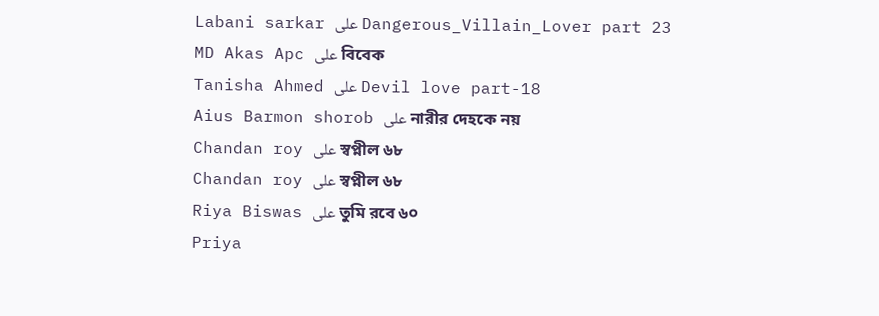Labani sarkar على Dangerous_Villain_Lover part 23
MD Akas Apc على বিবেক
Tanisha Ahmed على Devil love part-18
Aius Barmon shorob على নারীর দেহকে নয়
Chandan roy على স্বপ্নীল ৬৮
Chandan roy على স্বপ্নীল ৬৮
Riya Biswas على তুমি রবে ৬০
Priya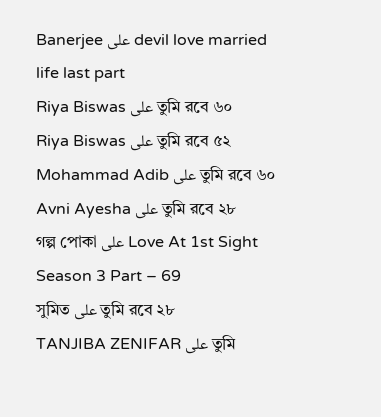Banerjee على devil love married life last part
Riya Biswas على তুমি রবে ৬০
Riya Biswas على তুমি রবে ৫২
Mohammad Adib على তুমি রবে ৬০
Avni Ayesha على তুমি রবে ২৮
গল্প পোকা على Love At 1st Sight Season 3 Part – 69
সুমিত على তুমি রবে ২৮
TANJIBA ZENIFAR على তুমি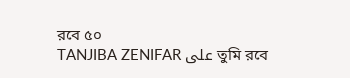রবে ৫০
TANJIBA ZENIFAR على তুমি রবে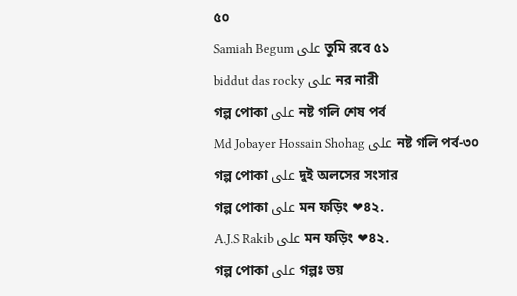৫০
Samiah Begum على তুমি রবে ৫১
biddut das rocky على নর নারী
গল্প পোকা على নষ্ট গলি শেষ পর্ব
Md Jobayer Hossain Shohag على নষ্ট গলি পর্ব-৩০
গল্প পোকা على দুই অলসের সংসার
গল্প পোকা على মন ফড়িং ❤৪২.
A.J.S Rakib على মন ফড়িং ❤৪২.
গল্প পোকা على গল্পঃ ভয়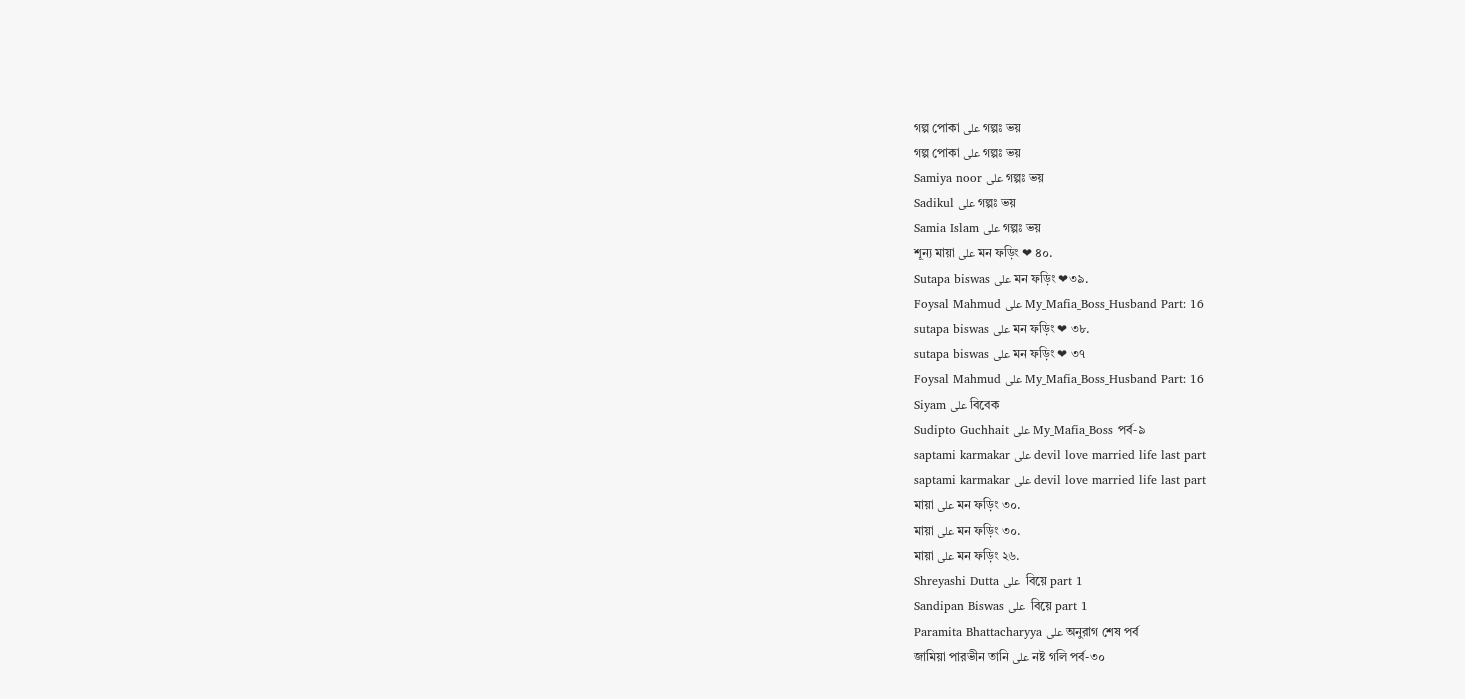গল্প পোকা على গল্পঃ ভয়
গল্প পোকা على গল্পঃ ভয়
Samiya noor على গল্পঃ ভয়
Sadikul على গল্পঃ ভয়
Samia Islam على গল্পঃ ভয়
শূন্য মায়া على মন ফড়িং ❤ ৪০.
Sutapa biswas على মন ফড়িং ❤৩৯.
Foysal Mahmud على My_Mafia_Boss_Husband Part: 16
sutapa biswas على মন ফড়িং ❤ ৩৮.
sutapa biswas على মন ফড়িং ❤ ৩৭
Foysal Mahmud على My_Mafia_Boss_Husband Part: 16
Siyam على বিবেক
Sudipto Guchhait على My_Mafia_Boss পর্ব-৯
saptami karmakar على devil love married life last part
saptami karmakar على devil love married life last part
মায়া على মন ফড়িং ৩০.
মায়া على মন ফড়িং ৩০.
মায়া على মন ফড়িং ২৬.
Shreyashi Dutta على  বিয়ে part 1
Sandipan Biswas على  বিয়ে part 1
Paramita Bhattacharyya على অনুরাগ শেষ পর্ব
জামিয়া পারভীন তানি على নষ্ট গলি পর্ব-৩০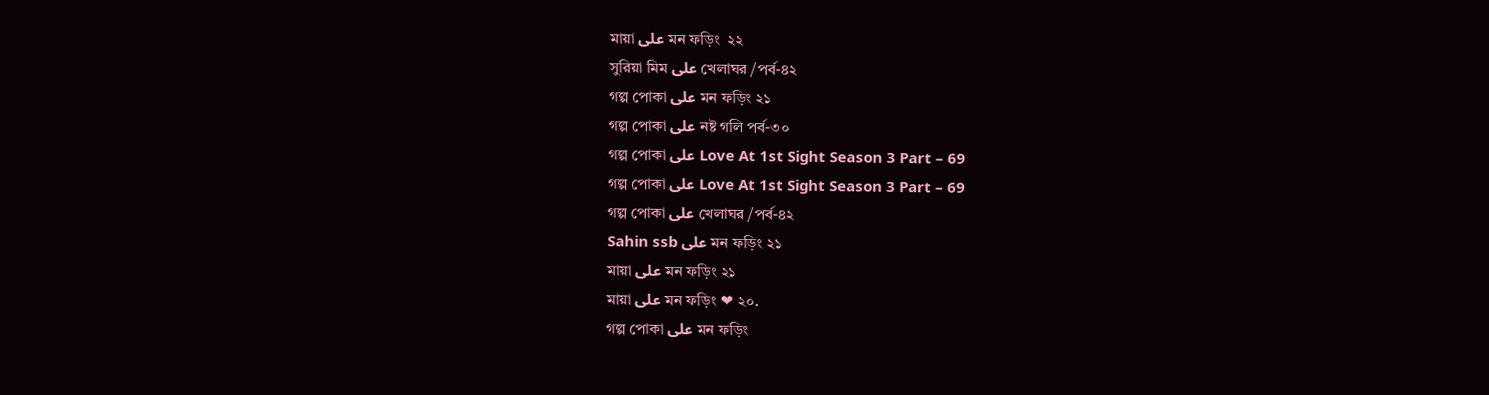মায়া على মন ফড়িং  ২২
সুরিয়া মিম على খেলাঘর /পর্ব-৪২
গল্প পোকা على মন ফড়িং ২১
গল্প পোকা على নষ্ট গলি পর্ব-৩০
গল্প পোকা على Love At 1st Sight Season 3 Part – 69
গল্প পোকা على Love At 1st Sight Season 3 Part – 69
গল্প পোকা على খেলাঘর /পর্ব-৪২
Sahin ssb على মন ফড়িং ২১
মায়া على মন ফড়িং ২১
মায়া على মন ফড়িং ❤ ২০.
গল্প পোকা على মন ফড়িং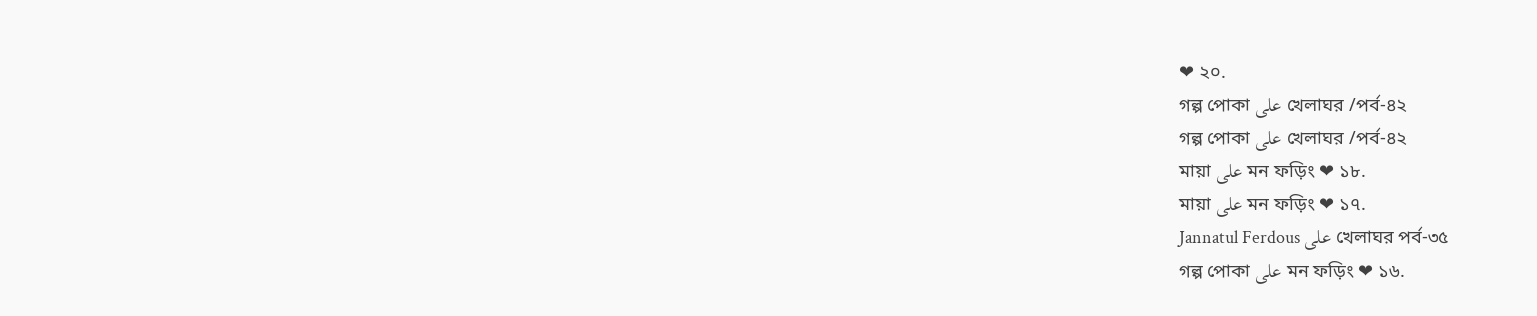❤ ২০.
গল্প পোকা على খেলাঘর /পর্ব-৪২
গল্প পোকা على খেলাঘর /পর্ব-৪২
মায়া على মন ফড়িং ❤ ১৮.
মায়া على মন ফড়িং ❤ ১৭.
Jannatul Ferdous على খেলাঘর পর্ব-৩৫
গল্প পোকা على মন ফড়িং ❤ ১৬.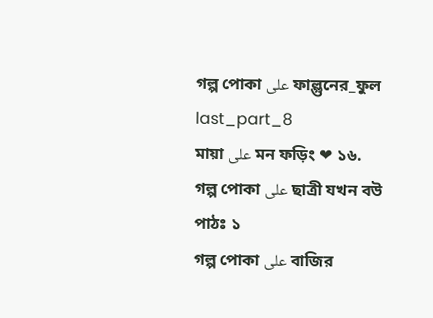গল্প পোকা على ফাল্গুনের_ফুল last_part_8
মায়া على মন ফড়িং ❤ ১৬.
গল্প পোকা على ছাত্রী যখন বউ পাঠঃ ১
গল্প পোকা على বাজির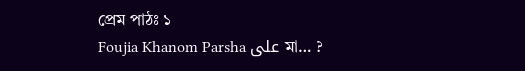প্রেম পাঠঃ ১
Foujia Khanom Parsha على মা… ?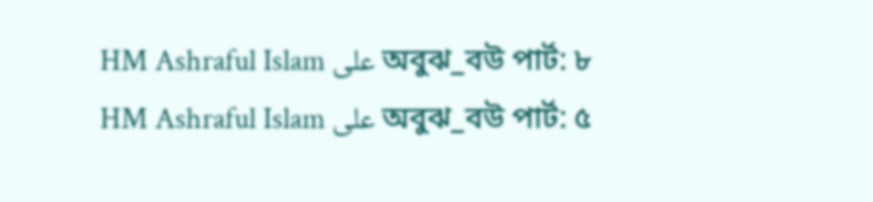HM Ashraful Islam على অবুঝ_বউ পার্ট: ৮
HM Ashraful Islam على অবুঝ_বউ পার্ট: ৫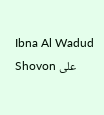Ibna Al Wadud Shovon على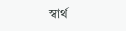স্বার্থ